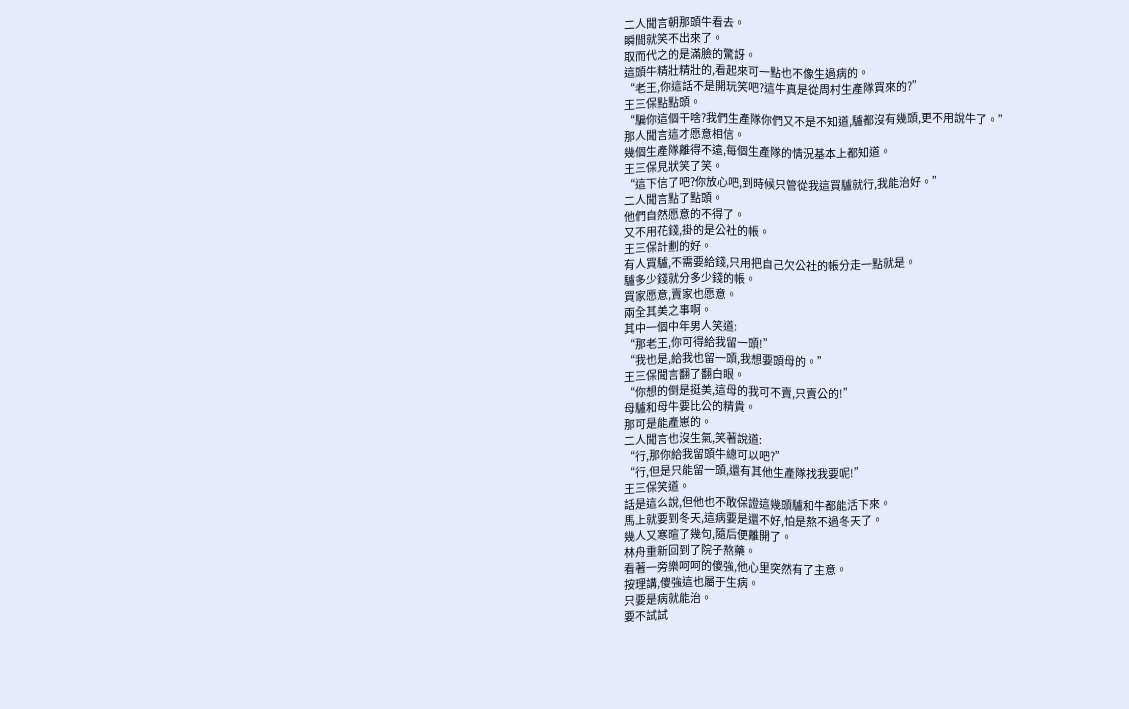二人聞言朝那頭牛看去。
瞬間就笑不出來了。
取而代之的是滿臉的驚訝。
這頭牛精壯精壯的,看起來可一點也不像生過病的。
“老王,你這話不是開玩笑吧?這牛真是從周村生產隊買來的?”
王三保點點頭。
“騙你這個干啥?我們生產隊你們又不是不知道,驢都沒有幾頭,更不用說牛了。”
那人聞言這才愿意相信。
幾個生產隊離得不遠,每個生產隊的情況基本上都知道。
王三保見狀笑了笑。
“這下信了吧?你放心吧,到時候只管從我這買驢就行,我能治好。”
二人聞言點了點頭。
他們自然愿意的不得了。
又不用花錢,掛的是公社的帳。
王三保計劃的好。
有人買驢,不需要給錢,只用把自己欠公社的帳分走一點就是。
驢多少錢就分多少錢的帳。
買家愿意,賣家也愿意。
兩全其美之事啊。
其中一個中年男人笑道:
“那老王,你可得給我留一頭!”
“我也是,給我也留一頭,我想要頭母的。”
王三保聞言翻了翻白眼。
“你想的倒是挺美,這母的我可不賣,只賣公的!”
母驢和母牛要比公的精貴。
那可是能產崽的。
二人聞言也沒生氣,笑著說道:
“行,那你給我留頭牛總可以吧?”
“行,但是只能留一頭,還有其他生產隊找我要呢!”
王三保笑道。
話是這么說,但他也不敢保證這幾頭驢和牛都能活下來。
馬上就要到冬天,這病要是還不好,怕是熬不過冬天了。
幾人又寒暄了幾句,隨后便離開了。
林舟重新回到了院子熬藥。
看著一旁樂呵呵的傻強,他心里突然有了主意。
按理講,傻強這也屬于生病。
只要是病就能治。
要不試試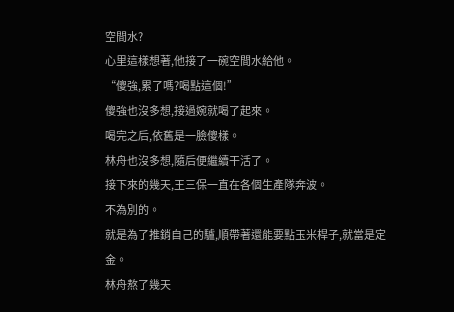空間水?
心里這樣想著,他接了一碗空間水給他。
“傻強,累了嗎?喝點這個!”
傻強也沒多想,接過婉就喝了起來。
喝完之后,依舊是一臉傻樣。
林舟也沒多想,隨后便繼續干活了。
接下來的幾天,王三保一直在各個生產隊奔波。
不為別的。
就是為了推銷自己的驢,順帶著還能要點玉米桿子,就當是定金。
林舟熬了幾天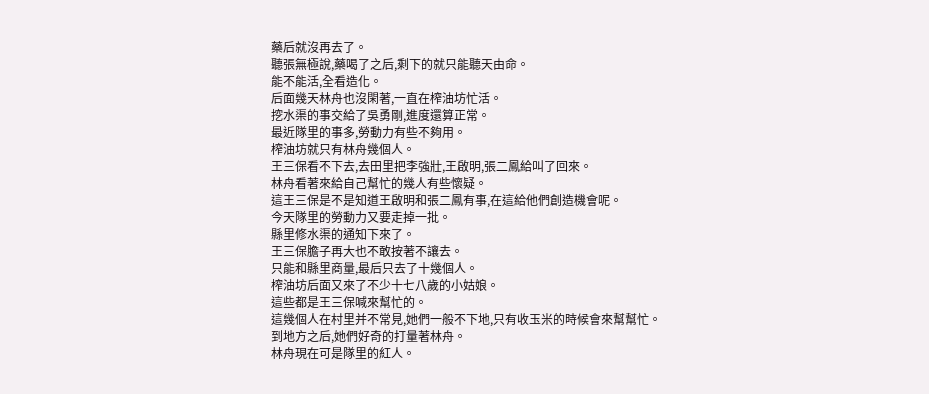藥后就沒再去了。
聽張無極說,藥喝了之后,剩下的就只能聽天由命。
能不能活,全看造化。
后面幾天林舟也沒閑著,一直在榨油坊忙活。
挖水渠的事交給了吳勇剛,進度還算正常。
最近隊里的事多,勞動力有些不夠用。
榨油坊就只有林舟幾個人。
王三保看不下去,去田里把李強壯,王啟明,張二鳳給叫了回來。
林舟看著來給自己幫忙的幾人有些懷疑。
這王三保是不是知道王啟明和張二鳳有事,在這給他們創造機會呢。
今天隊里的勞動力又要走掉一批。
縣里修水渠的通知下來了。
王三保膽子再大也不敢按著不讓去。
只能和縣里商量,最后只去了十幾個人。
榨油坊后面又來了不少十七八歲的小姑娘。
這些都是王三保喊來幫忙的。
這幾個人在村里并不常見,她們一般不下地,只有收玉米的時候會來幫幫忙。
到地方之后,她們好奇的打量著林舟。
林舟現在可是隊里的紅人。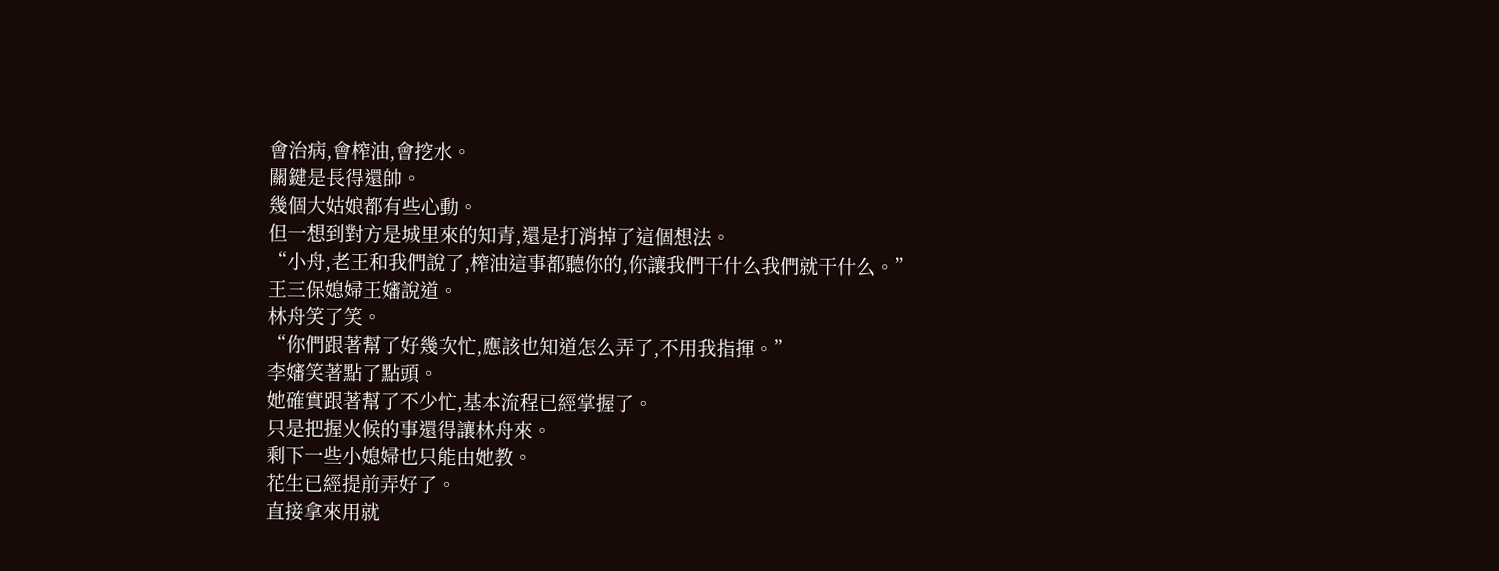會治病,會榨油,會挖水。
關鍵是長得還帥。
幾個大姑娘都有些心動。
但一想到對方是城里來的知青,還是打消掉了這個想法。
“小舟,老王和我們說了,榨油這事都聽你的,你讓我們干什么我們就干什么。”
王三保媳婦王嬸說道。
林舟笑了笑。
“你們跟著幫了好幾次忙,應該也知道怎么弄了,不用我指揮。”
李嬸笑著點了點頭。
她確實跟著幫了不少忙,基本流程已經掌握了。
只是把握火候的事還得讓林舟來。
剩下一些小媳婦也只能由她教。
花生已經提前弄好了。
直接拿來用就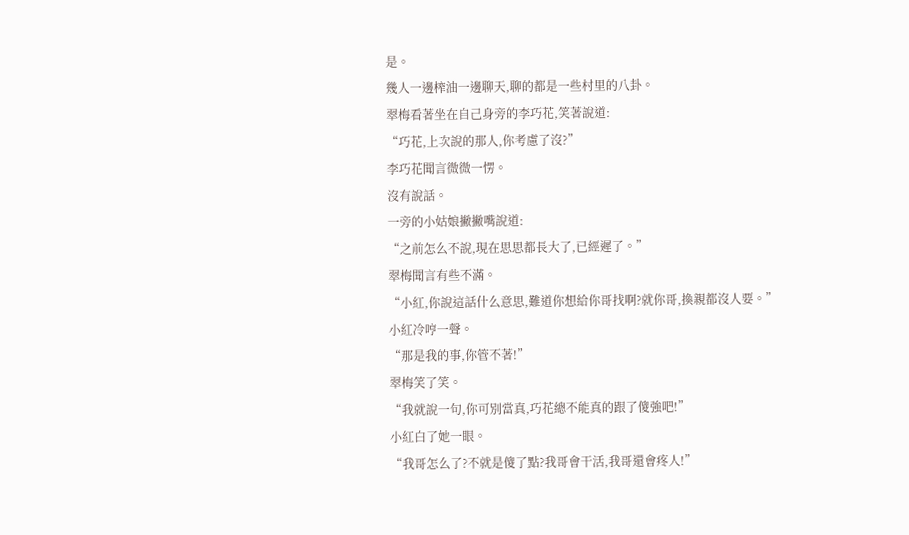是。
幾人一邊榨油一邊聊天,聊的都是一些村里的八卦。
翠梅看著坐在自己身旁的李巧花,笑著說道:
“巧花,上次說的那人,你考慮了沒?”
李巧花聞言微微一愣。
沒有說話。
一旁的小姑娘撇撇嘴說道:
“之前怎么不說,現在思思都長大了,已經遲了。”
翠梅聞言有些不滿。
“小紅,你說這話什么意思,難道你想給你哥找啊?就你哥,換親都沒人要。”
小紅冷哼一聲。
“那是我的事,你管不著!”
翠梅笑了笑。
“我就說一句,你可別當真,巧花總不能真的跟了傻強吧!”
小紅白了她一眼。
“我哥怎么了?不就是傻了點?我哥會干活,我哥還會疼人!”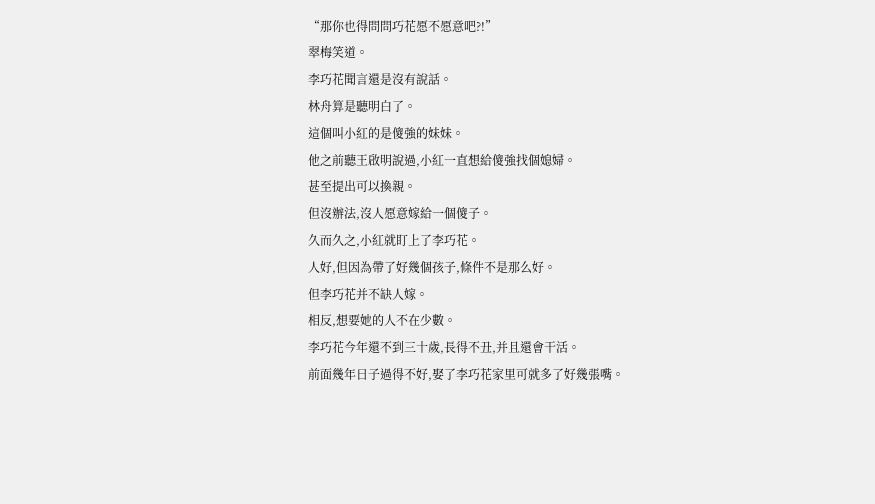“那你也得問問巧花愿不愿意吧?!”
翠梅笑道。
李巧花聞言還是沒有說話。
林舟算是聽明白了。
這個叫小紅的是傻強的妹妹。
他之前聽王啟明說過,小紅一直想給傻強找個媳婦。
甚至提出可以換親。
但沒辦法,沒人愿意嫁給一個傻子。
久而久之,小紅就盯上了李巧花。
人好,但因為帶了好幾個孩子,條件不是那么好。
但李巧花并不缺人嫁。
相反,想要她的人不在少數。
李巧花今年還不到三十歲,長得不丑,并且還會干活。
前面幾年日子過得不好,娶了李巧花家里可就多了好幾張嘴。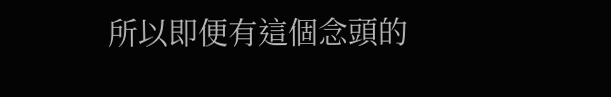所以即便有這個念頭的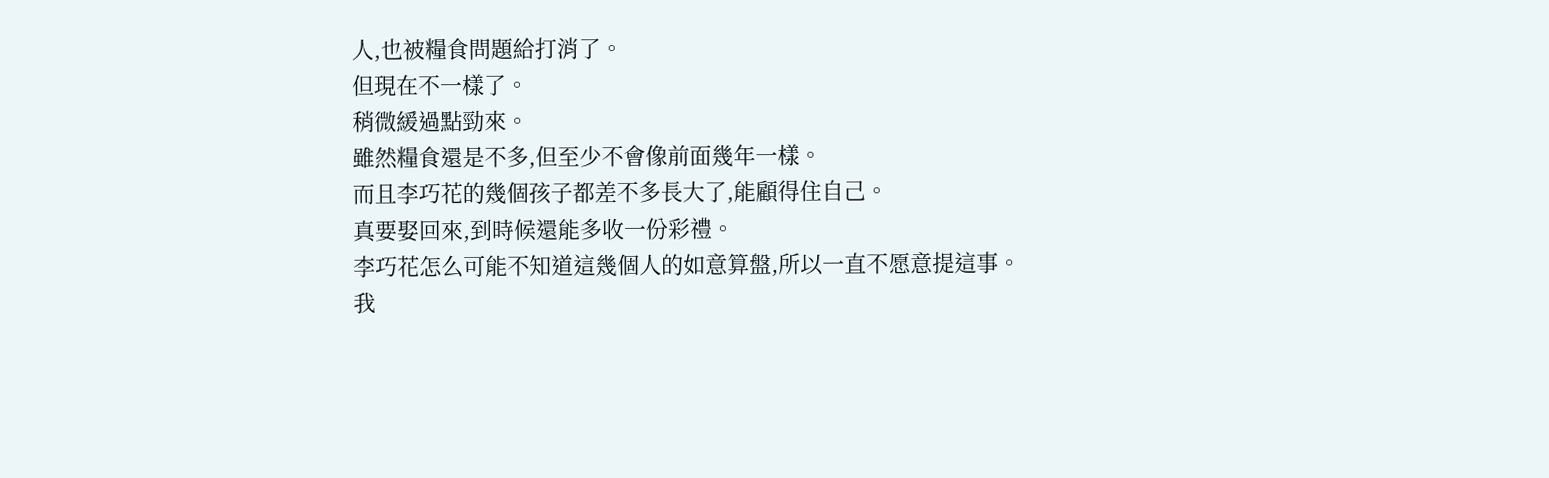人,也被糧食問題給打消了。
但現在不一樣了。
稍微緩過點勁來。
雖然糧食還是不多,但至少不會像前面幾年一樣。
而且李巧花的幾個孩子都差不多長大了,能顧得住自己。
真要娶回來,到時候還能多收一份彩禮。
李巧花怎么可能不知道這幾個人的如意算盤,所以一直不愿意提這事。
我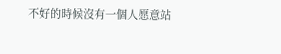不好的時候沒有一個人愿意站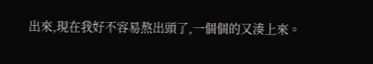出來,現在我好不容易熬出頭了,一個個的又湊上來。